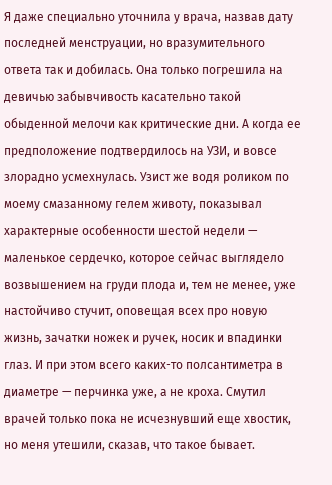Я даже специально уточнила у врача, назвав дату последней менструации, но вразумительного ответа так и добилась. Она только погрешила на девичью забывчивость касательно такой обыденной мелочи как критические дни. А когда ее предположение подтвердилось на УЗИ, и вовсе злорадно усмехнулась. Узист же водя роликом по моему смазанному гелем животу, показывал характерные особенности шестой недели — маленькое сердечко, которое сейчас выглядело возвышением на груди плода и, тем не менее, уже настойчиво стучит, оповещая всех про новую жизнь, зачатки ножек и ручек, носик и впадинки глаз. И при этом всего каких-то полсантиметра в диаметре — перчинка уже, а не кроха. Смутил врачей только пока не исчезнувший еще хвостик, но меня утешили, сказав, что такое бывает.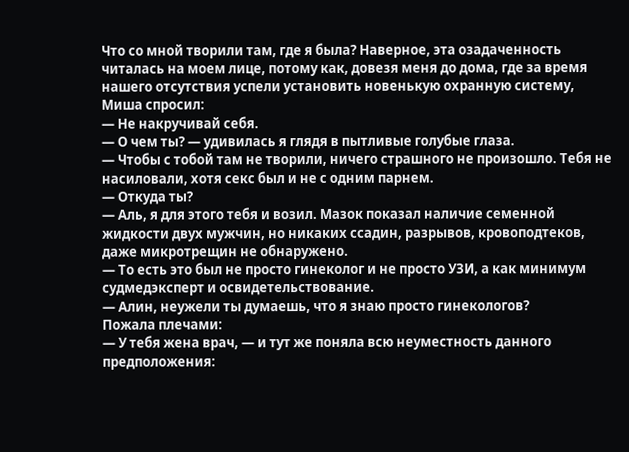Что со мной творили там, где я была? Наверное, эта озадаченность читалась на моем лице, потому как, довезя меня до дома, где за время нашего отсутствия успели установить новенькую охранную систему, Миша спросил:
— Не накручивай себя.
— О чем ты? — удивилась я глядя в пытливые голубые глаза.
— Чтобы с тобой там не творили, ничего страшного не произошло. Тебя не насиловали, хотя секс был и не с одним парнем.
— Откуда ты?
— Аль, я для этого тебя и возил. Мазок показал наличие семенной жидкости двух мужчин, но никаких ссадин, разрывов, кровоподтеков, даже микротрещин не обнаружено.
— То есть это был не просто гинеколог и не просто УЗИ, а как минимум судмедэксперт и освидетельствование.
— Алин, неужели ты думаешь, что я знаю просто гинекологов?
Пожала плечами:
— У тебя жена врач, — и тут же поняла всю неуместность данного предположения: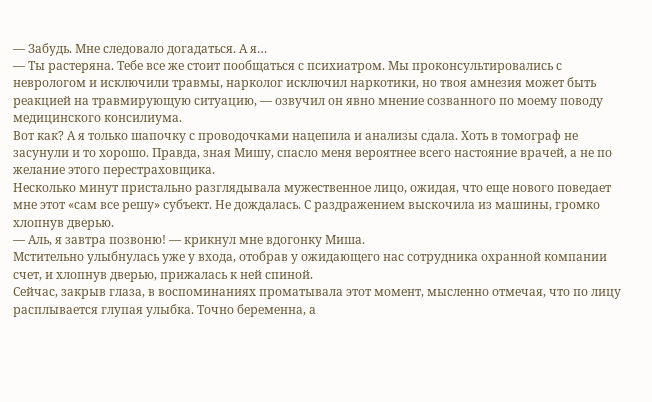— Забудь. Мне следовало догадаться. А я…
— Ты растеряна. Тебе все же стоит пообщаться с психиатром. Мы проконсультировались с неврологом и исключили травмы, нарколог исключил наркотики, но твоя амнезия может быть реакцией на травмирующую ситуацию, — озвучил он явно мнение созванного по моему поводу медицинского консилиума.
Вот как? А я только шапочку с проводочками нацепила и анализы сдала. Хоть в томограф не засунули и то хорошо. Правда, зная Мишу, спасло меня вероятнее всего настояние врачей, а не по желание этого перестраховщика.
Несколько минут пристально разглядывала мужественное лицо, ожидая, что еще нового поведает мне этот «сам все решу» субъект. Не дождалась. С раздражением выскочила из машины, громко хлопнув дверью.
— Аль, я завтра позвоню! — крикнул мне вдогонку Миша.
Мстительно улыбнулась уже у входа, отобрав у ожидающего нас сотрудника охранной компании счет, и хлопнув дверью, прижалась к ней спиной.
Сейчас, закрыв глаза, в воспоминаниях проматывала этот момент, мысленно отмечая, что по лицу расплывается глупая улыбка. Точно беременна, а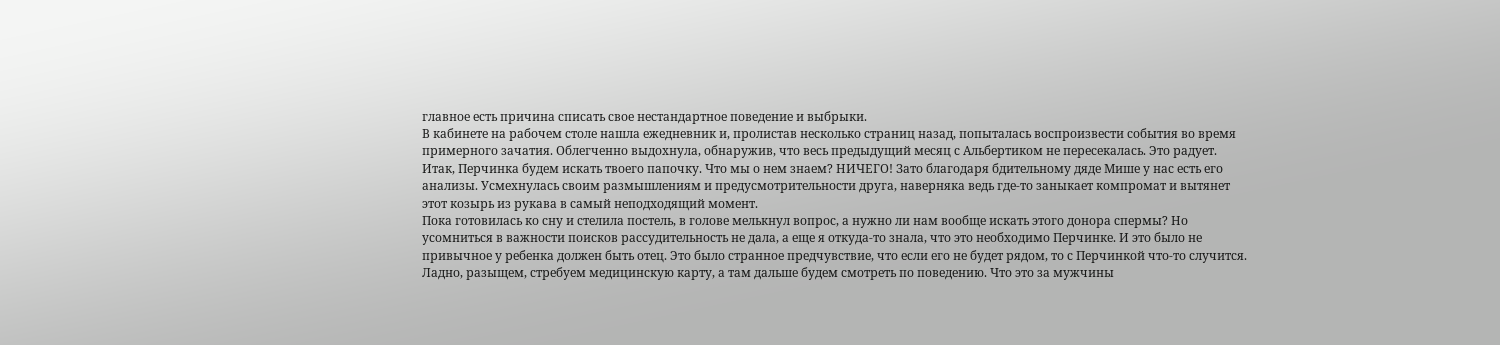главное есть причина списать свое нестандартное поведение и выбрыки.
В кабинете на рабочем столе нашла ежедневник и, пролистав несколько страниц назад, попыталась воспроизвести события во время примерного зачатия. Облегченно выдохнула, обнаружив, что весь предыдущий месяц с Альбертиком не пересекалась. Это радует.
Итак, Перчинка будем искать твоего папочку. Что мы о нем знаем? НИЧЕГО! Зато благодаря бдительному дяде Мише у нас есть его анализы. Усмехнулась своим размышлениям и предусмотрительности друга, наверняка ведь где-то заныкает компромат и вытянет этот козырь из рукава в самый неподходящий момент.
Пока готовилась ко сну и стелила постель, в голове мелькнул вопрос, а нужно ли нам вообще искать этого донора спермы? Но усомниться в важности поисков рассудительность не дала, а еще я откуда-то знала, что это необходимо Перчинке. И это было не привычное у ребенка должен быть отец. Это было странное предчувствие, что если его не будет рядом, то с Перчинкой что-то случится.
Ладно, разыщем, стребуем медицинскую карту, а там дальше будем смотреть по поведению. Что это за мужчины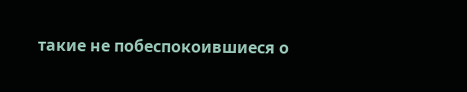такие не побеспокоившиеся о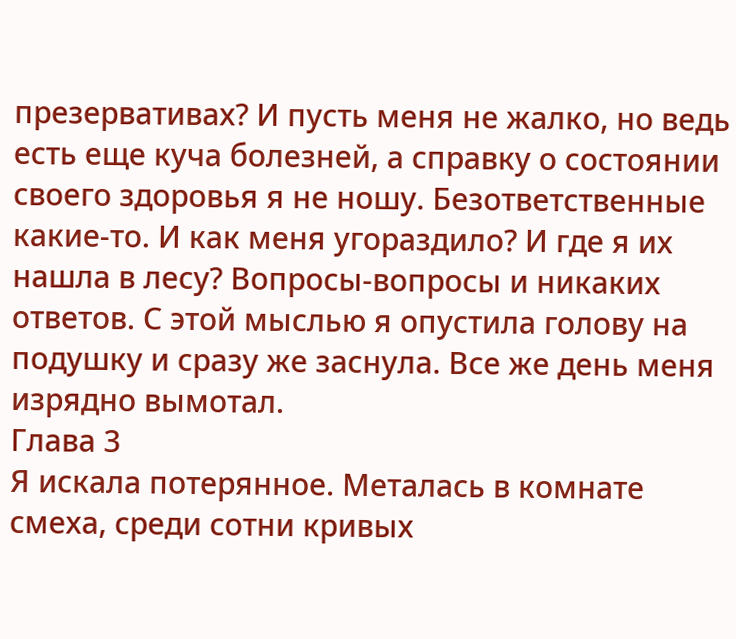презервативах? И пусть меня не жалко, но ведь есть еще куча болезней, а справку о состоянии своего здоровья я не ношу. Безответственные какие-то. И как меня угораздило? И где я их нашла в лесу? Вопросы-вопросы и никаких ответов. С этой мыслью я опустила голову на подушку и сразу же заснула. Все же день меня изрядно вымотал.
Глава 3
Я искала потерянное. Металась в комнате смеха, среди сотни кривых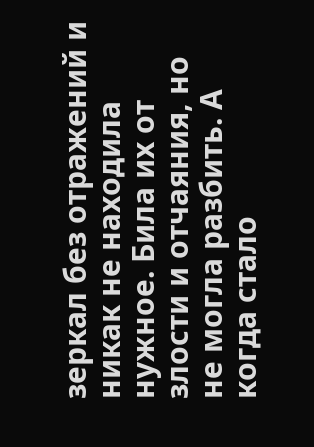зеркал без отражений и никак не находила нужное. Била их от злости и отчаяния, но не могла разбить. А когда стало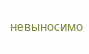невыносимо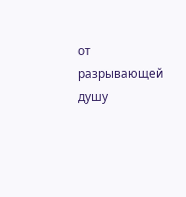от разрывающей душу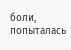боли, попыталась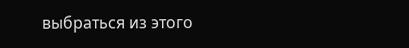выбраться из этого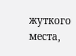жуткого места,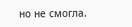но не смогла.